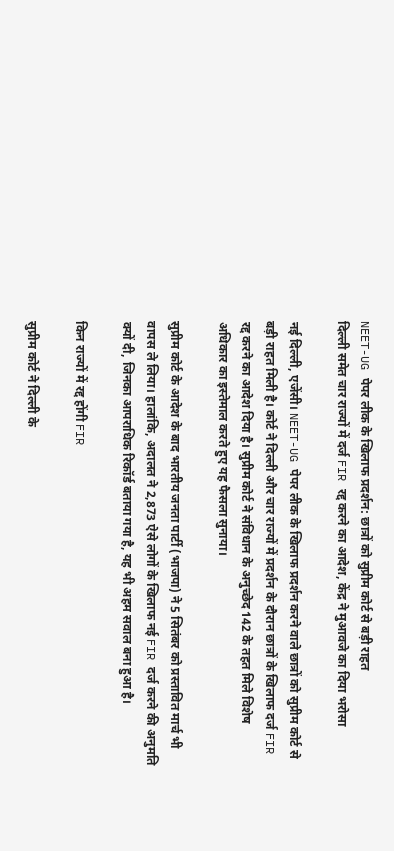NEET-UG पेपर लीक के खिलाफ प्रदर्शन: छात्रों को सुप्रीम कोर्ट से बड़ी राहत
दिल्ली समेत चार राज्यों में दर्ज FIR रद्द करने का आदेश, केंद्र ने मुआवजे का दिया भरोसा

नई दिल्ली, एजेंसी। NEET-UG पेपर लीक के खिलाफ प्रदर्शन करने वाले छात्रों को सुप्रीम कोर्ट से बड़ी राहत मिली है। कोर्ट ने दिल्ली और चार राज्यों में प्रदर्शन के दौरान छात्रों के खिलाफ दर्ज FIR रद्द करने का आदेश दिया है। सुप्रीम कोर्ट ने संविधान के अनुच्छेद 142 के तहत मिले विशेष अधिकार का इस्तेमाल करते हुए यह फैसला सुनाया।

सुप्रीम कोर्ट के आदेश के बाद भारतीय जनता पार्टी (भाजपा) ने 5 सितंबर को प्रस्तावित मार्च भी वापस ले लिया। हालांकि, अदालत ने 2,873 ऐसे लोगों के खिलाफ नई FIR दर्ज करने की अनुमति क्यों दी, जिनका आपराधिक रिकॉर्ड बताया गया है, यह भी अहम सवाल बना हुआ है।

किन राज्यों में रद्द होंगी FIR

सुप्रीम कोर्ट ने दिल्ली के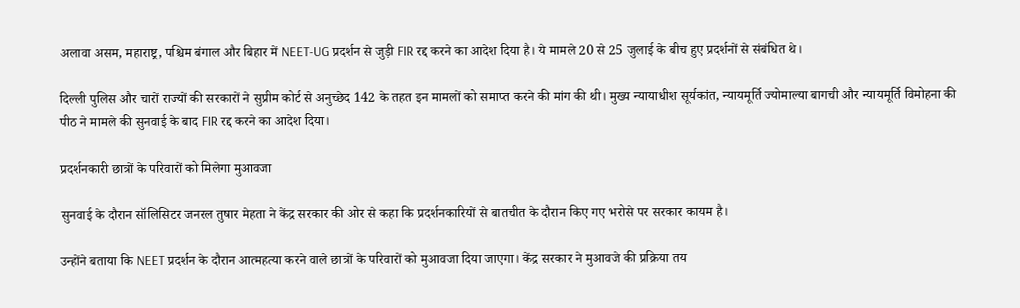अलावा असम, महाराष्ट्र, पश्चिम बंगाल और बिहार में NEET-UG प्रदर्शन से जुड़ी FIR रद्द करने का आदेश दिया है। ये मामले 20 से 25 जुलाई के बीच हुए प्रदर्शनों से संबंधित थे।

दिल्ली पुलिस और चारों राज्यों की सरकारों ने सुप्रीम कोर्ट से अनुच्छेद 142 के तहत इन मामलों को समाप्त करने की मांग की थी। मुख्य न्यायाधीश सूर्यकांत, न्यायमूर्ति ज्योमाल्या बागची और न्यायमूर्ति विमोहना की पीठ ने मामले की सुनवाई के बाद FIR रद्द करने का आदेश दिया।

प्रदर्शनकारी छात्रों के परिवारों को मिलेगा मुआवजा

सुनवाई के दौरान सॉलिसिटर जनरल तुषार मेहता ने केंद्र सरकार की ओर से कहा कि प्रदर्शनकारियों से बातचीत के दौरान किए गए भरोसे पर सरकार कायम है।

उन्होंने बताया कि NEET प्रदर्शन के दौरान आत्महत्या करने वाले छात्रों के परिवारों को मुआवजा दिया जाएगा। केंद्र सरकार ने मुआवजे की प्रक्रिया तय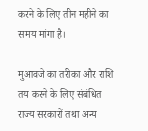करने के लिए तीन महीने का समय मांगा है।

मुआवजे का तरीका और राशि तय करने के लिए संबंधित राज्य सरकारों तथा अन्य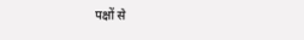पक्षों से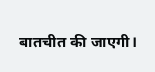बातचीत की जाएगी।